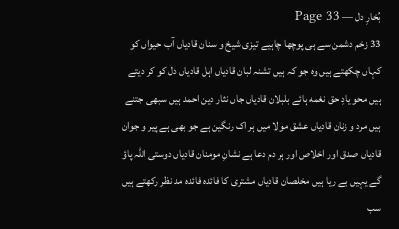بُخارِ دل — Page 33
33 زخم دشمن سے ہی پوچھا چاہیے تیزی شیخ و سنان قادیاں آب حیواں کو کہاں چکھتے ہیں وہ جو کہ ہیں تشنہ لبان قادیاں اہل قادیاں دل کو کر دیتے ہیں محو یادِ حق نغمه ہائے بلبلان قادیاں جاں نثار دین احمد ہیں سبھی جتنے ہیں مرد و زنان قادیاں عشق مولا میں ہر اک رنگین ہے جو بھی ہے پیر و جوان قادیاں صدق اور اخلاص اور ہر دم دعا ہے نشانِ مومنان قادیاں دوستی اللہ پاؤ گے یہیں بے ریا ہیں مخلصان قادیاں مشتری کا فائدہ فائدہ مد نظر رکھتے ہیں سب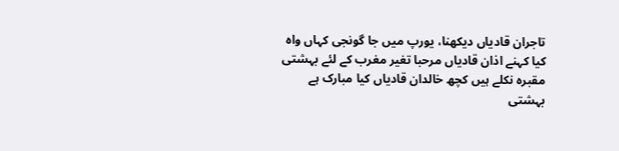تاجران قادیاں دیکھنا، یورپ میں جا گونجی کہاں واہ کیا کہنے اذان قادیاں مرحبا تغیر مغرب کے لئے بہشتی مقبرہ نکلے ہیں کچھ خالدان قادیاں کیا مبارک ہے بہشتی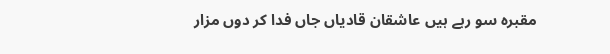مقبرہ سو رہے ہیں عاشقان قادیاں جاں فدا کر دوں مزار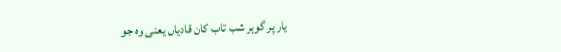یار پر گوہر شب تاب کان قادیاں یعنی وہ جو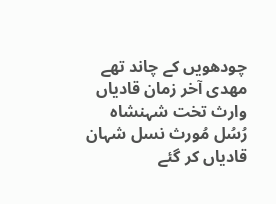چودھویں کے چاند تھے مهدی آخر زمان قادیاں وارث تخت شہنشاہ رُسُل مُورث نسل شہان قادیاں کر گئے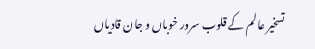تسخیر عالم کے قلوب سرور خوباں و جان قادیاں